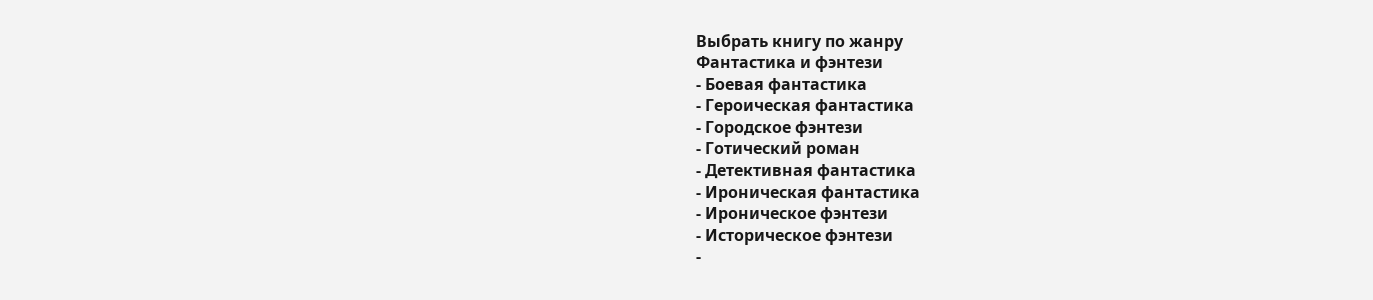Выбрать книгу по жанру
Фантастика и фэнтези
- Боевая фантастика
- Героическая фантастика
- Городское фэнтези
- Готический роман
- Детективная фантастика
- Ироническая фантастика
- Ироническое фэнтези
- Историческое фэнтези
-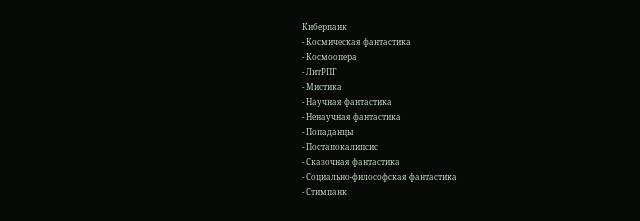Киберпанк
- Космическая фантастика
- Космоопера
- ЛитРПГ
- Мистика
- Научная фантастика
- Ненаучная фантастика
- Попаданцы
- Постапокалипсис
- Сказочная фантастика
- Социально-философская фантастика
- Стимпанк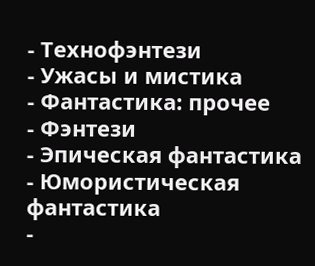- Технофэнтези
- Ужасы и мистика
- Фантастика: прочее
- Фэнтези
- Эпическая фантастика
- Юмористическая фантастика
-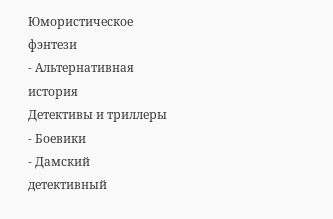Юмористическое фэнтези
- Альтернативная история
Детективы и триллеры
- Боевики
- Дамский детективный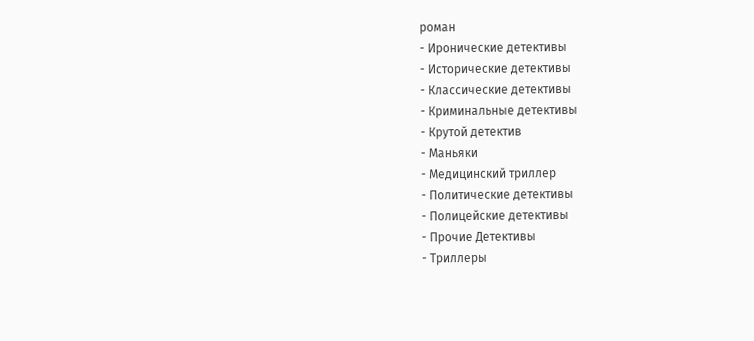роман
- Иронические детективы
- Исторические детективы
- Классические детективы
- Криминальные детективы
- Крутой детектив
- Маньяки
- Медицинский триллер
- Политические детективы
- Полицейские детективы
- Прочие Детективы
- Триллеры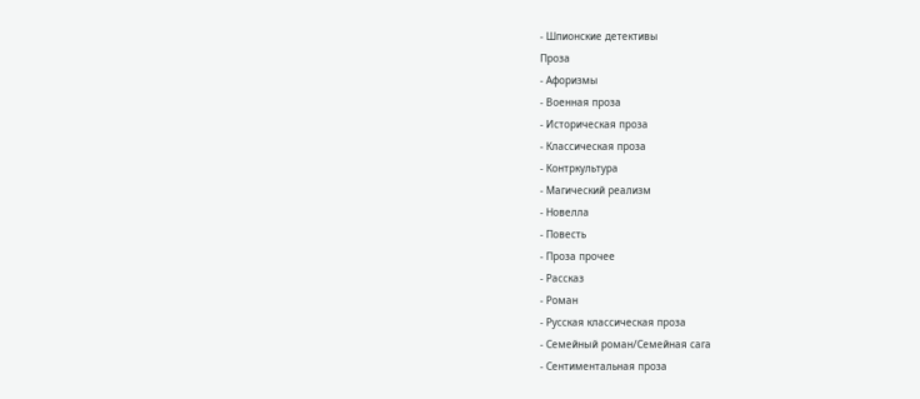- Шпионские детективы
Проза
- Афоризмы
- Военная проза
- Историческая проза
- Классическая проза
- Контркультура
- Магический реализм
- Новелла
- Повесть
- Проза прочее
- Рассказ
- Роман
- Русская классическая проза
- Семейный роман/Семейная сага
- Сентиментальная проза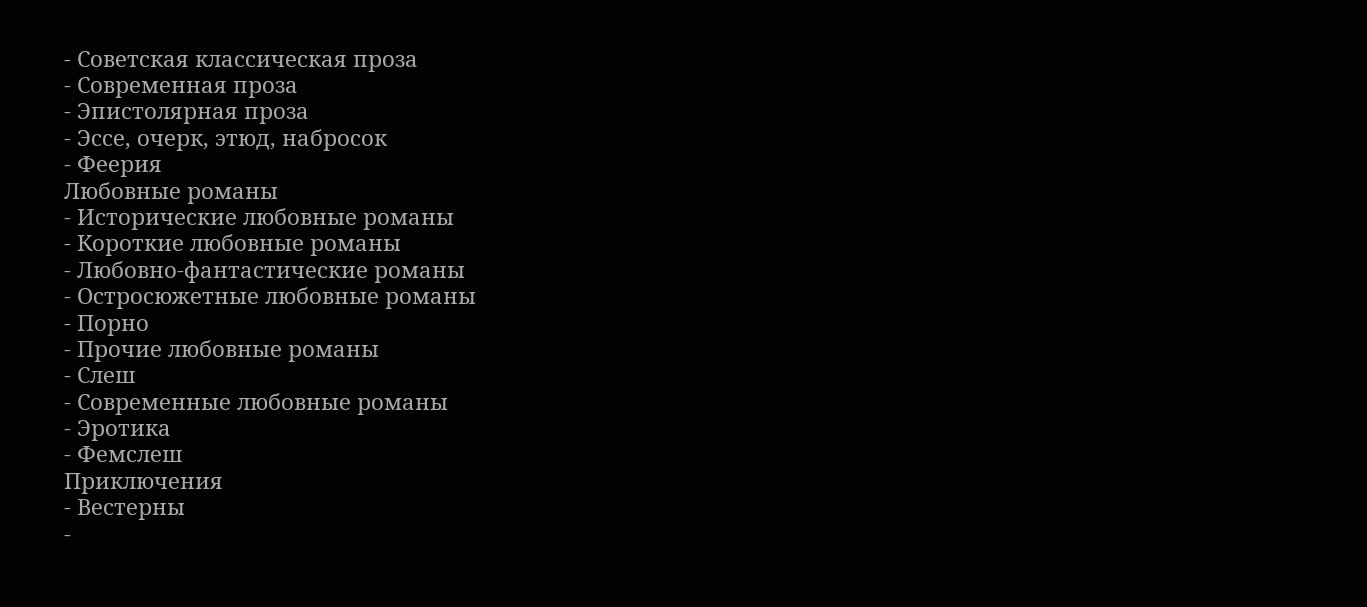- Советская классическая проза
- Современная проза
- Эпистолярная проза
- Эссе, очерк, этюд, набросок
- Феерия
Любовные романы
- Исторические любовные романы
- Короткие любовные романы
- Любовно-фантастические романы
- Остросюжетные любовные романы
- Порно
- Прочие любовные романы
- Слеш
- Современные любовные романы
- Эротика
- Фемслеш
Приключения
- Вестерны
-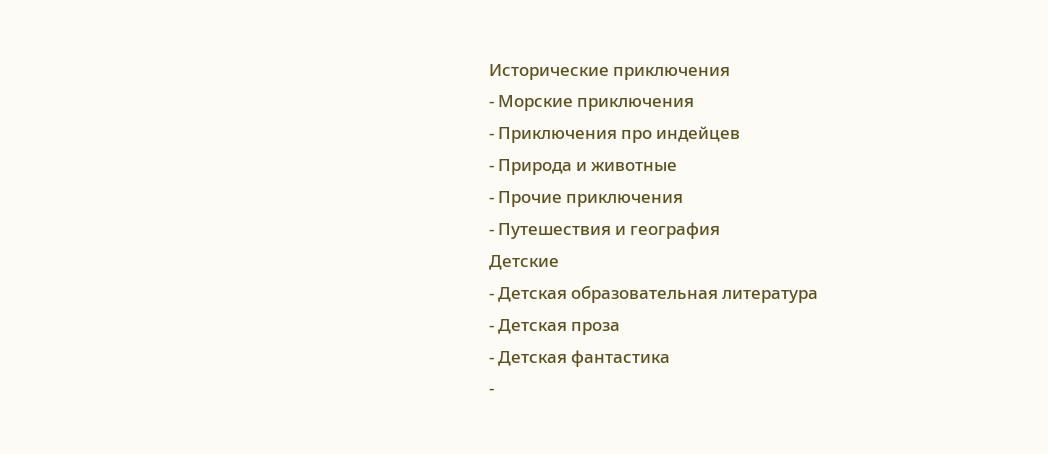Исторические приключения
- Морские приключения
- Приключения про индейцев
- Природа и животные
- Прочие приключения
- Путешествия и география
Детские
- Детская образовательная литература
- Детская проза
- Детская фантастика
-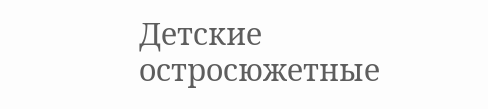Детские остросюжетные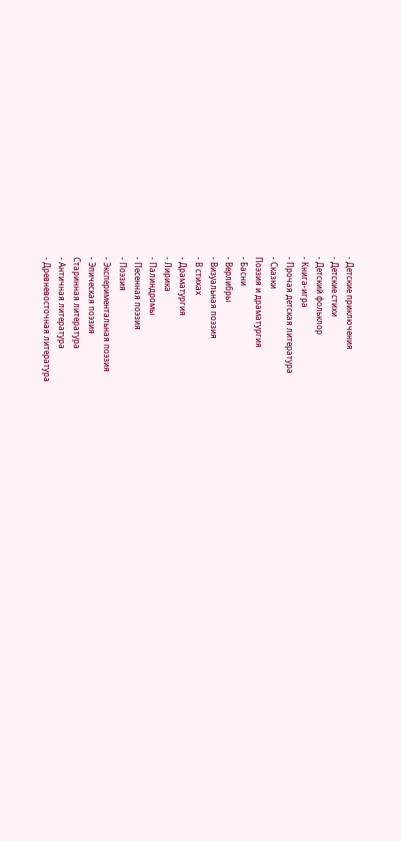- Детские приключения
- Детские стихи
- Детский фольклор
- Книга-игра
- Прочая детская литература
- Сказки
Поэзия и драматургия
- Басни
- Верлибры
- Визуальная поэзия
- В стихах
- Драматургия
- Лирика
- Палиндромы
- Песенная поэзия
- Поэзия
- Экспериментальная поэзия
- Эпическая поэзия
Старинная литература
- Античная литература
- Древневосточная литература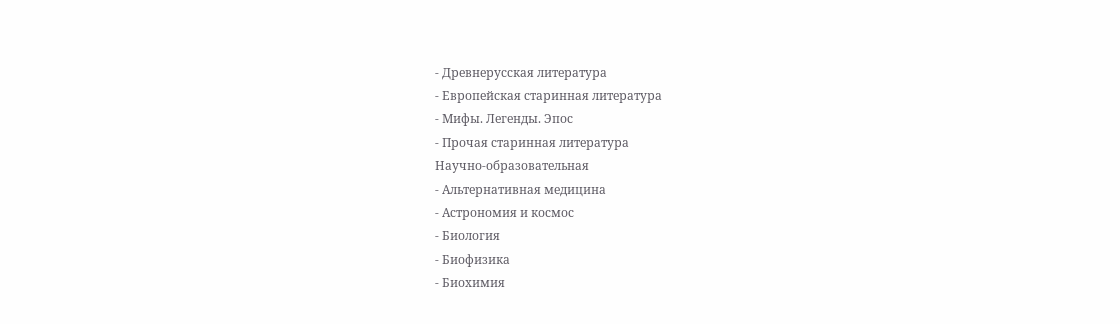- Древнерусская литература
- Европейская старинная литература
- Мифы. Легенды. Эпос
- Прочая старинная литература
Научно-образовательная
- Альтернативная медицина
- Астрономия и космос
- Биология
- Биофизика
- Биохимия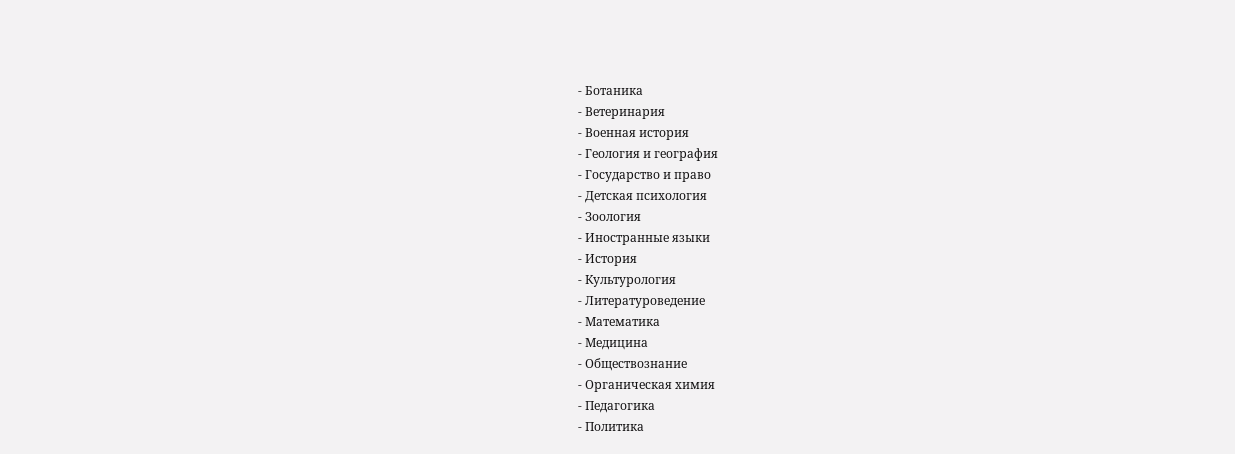- Ботаника
- Ветеринария
- Военная история
- Геология и география
- Государство и право
- Детская психология
- Зоология
- Иностранные языки
- История
- Культурология
- Литературоведение
- Математика
- Медицина
- Обществознание
- Органическая химия
- Педагогика
- Политика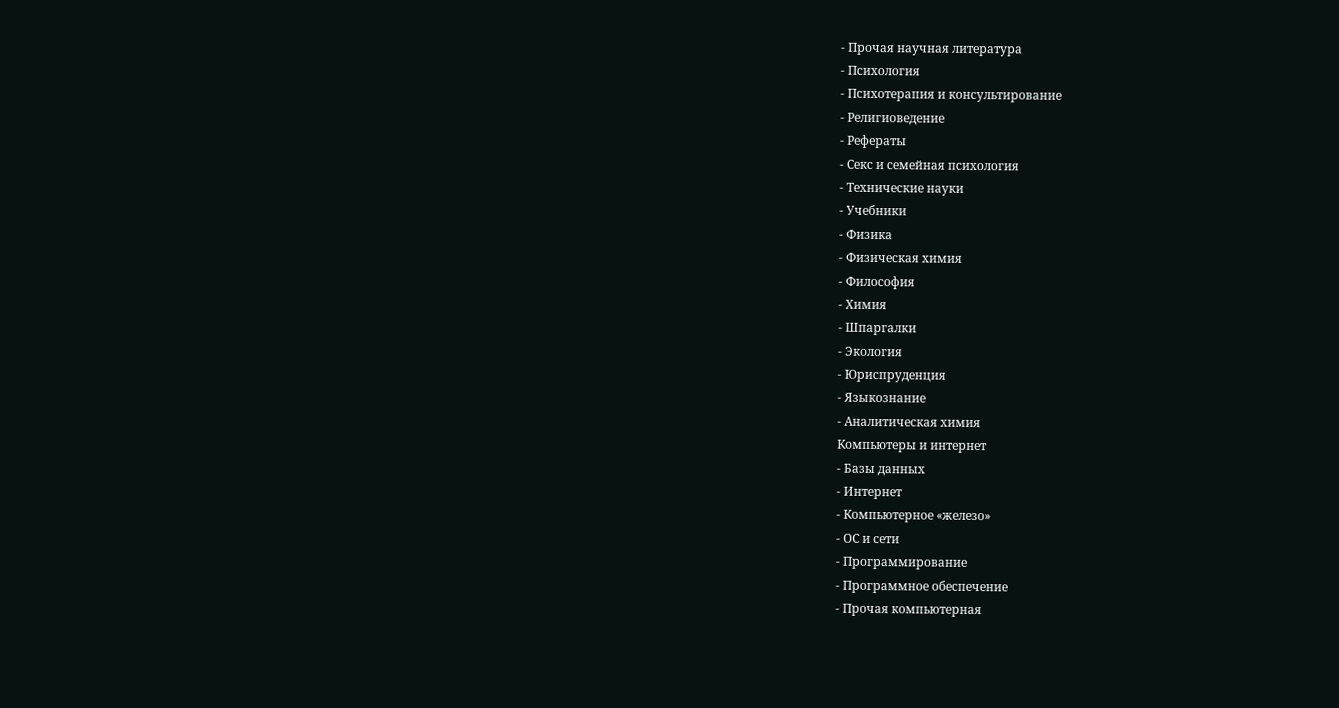- Прочая научная литература
- Психология
- Психотерапия и консультирование
- Религиоведение
- Рефераты
- Секс и семейная психология
- Технические науки
- Учебники
- Физика
- Физическая химия
- Философия
- Химия
- Шпаргалки
- Экология
- Юриспруденция
- Языкознание
- Аналитическая химия
Компьютеры и интернет
- Базы данных
- Интернет
- Компьютерное «железо»
- ОС и сети
- Программирование
- Программное обеспечение
- Прочая компьютерная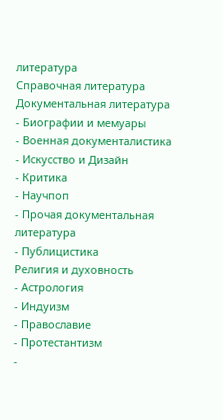литература
Справочная литература
Документальная литература
- Биографии и мемуары
- Военная документалистика
- Искусство и Дизайн
- Критика
- Научпоп
- Прочая документальная литература
- Публицистика
Религия и духовность
- Астрология
- Индуизм
- Православие
- Протестантизм
-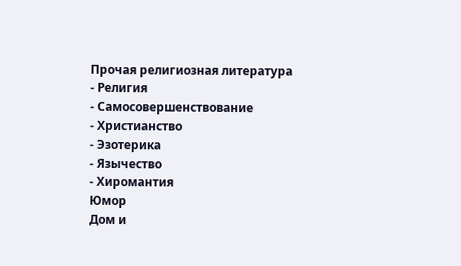Прочая религиозная литература
- Религия
- Самосовершенствование
- Христианство
- Эзотерика
- Язычество
- Хиромантия
Юмор
Дом и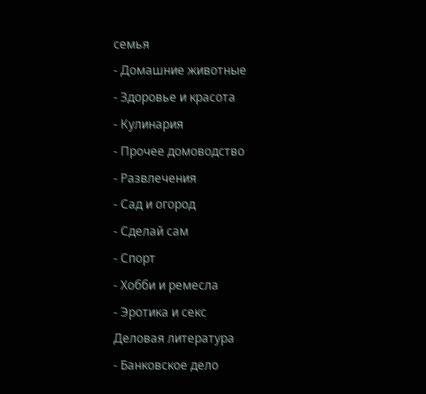семья
- Домашние животные
- Здоровье и красота
- Кулинария
- Прочее домоводство
- Развлечения
- Сад и огород
- Сделай сам
- Спорт
- Хобби и ремесла
- Эротика и секс
Деловая литература
- Банковское дело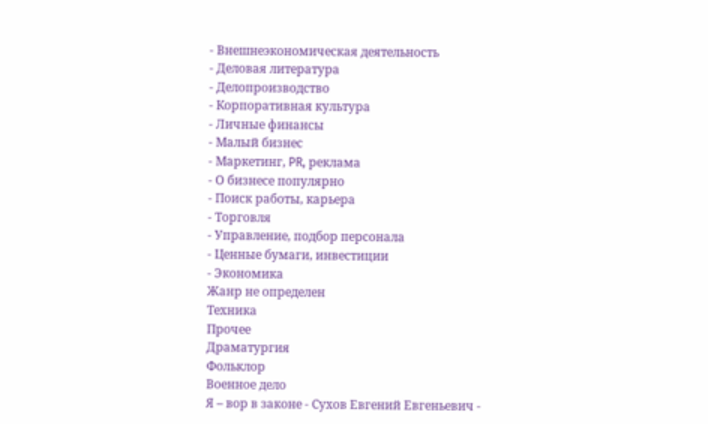- Внешнеэкономическая деятельность
- Деловая литература
- Делопроизводство
- Корпоративная культура
- Личные финансы
- Малый бизнес
- Маркетинг, PR, реклама
- О бизнесе популярно
- Поиск работы, карьера
- Торговля
- Управление, подбор персонала
- Ценные бумаги, инвестиции
- Экономика
Жанр не определен
Техника
Прочее
Драматургия
Фольклор
Военное дело
Я – вор в законе - Сухов Евгений Евгеньевич -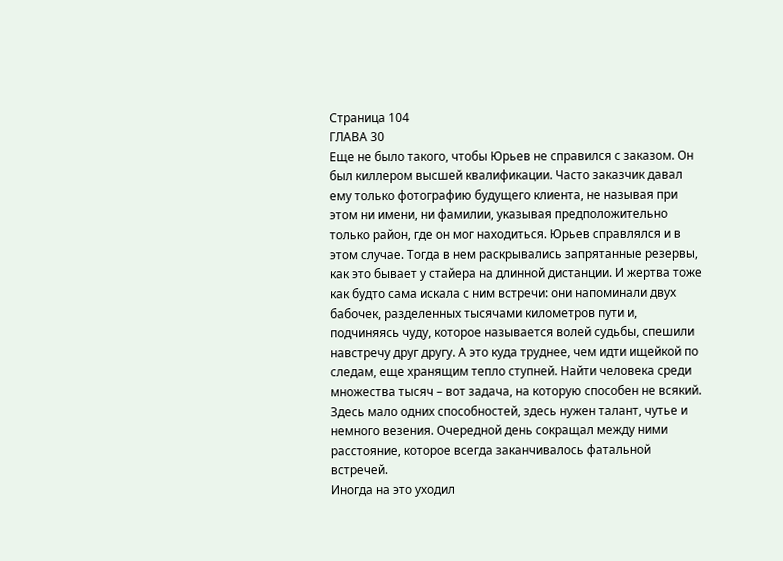Страница 104
ГЛАВА 30
Еще не было такого, чтобы Юрьев не справился с заказом. Он был киллером высшей квалификации. Часто заказчик давал ему только фотографию будущего клиента, не называя при этом ни имени, ни фамилии, указывая предположительно только район, где он мог находиться. Юрьев справлялся и в этом случае. Тогда в нем раскрывались запрятанные резервы, как это бывает у стайера на длинной дистанции. И жертва тоже как будто сама искала с ним встречи: они напоминали двух бабочек, разделенных тысячами километров пути и, подчиняясь чуду, которое называется волей судьбы, спешили навстречу друг другу. А это куда труднее, чем идти ищейкой по следам, еще хранящим тепло ступней. Найти человека среди множества тысяч – вот задача, на которую способен не всякий. Здесь мало одних способностей, здесь нужен талант, чутье и немного везения. Очередной день сокращал между ними расстояние, которое всегда заканчивалось фатальной встречей.
Иногда на это уходил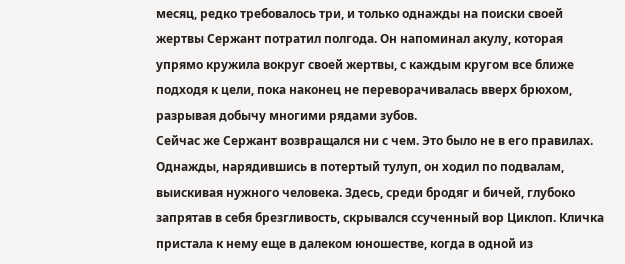месяц, редко требовалось три, и только однажды на поиски своей жертвы Сержант потратил полгода. Он напоминал акулу, которая упрямо кружила вокруг своей жертвы, с каждым кругом все ближе подходя к цели, пока наконец не переворачивалась вверх брюхом, разрывая добычу многими рядами зубов.
Сейчас же Сержант возвращался ни с чем. Это было не в его правилах.
Однажды, нарядившись в потертый тулуп, он ходил по подвалам, выискивая нужного человека. Здесь, среди бродяг и бичей, глубоко запрятав в себя брезгливость, скрывался ссученный вор Циклоп. Кличка пристала к нему еще в далеком юношестве, когда в одной из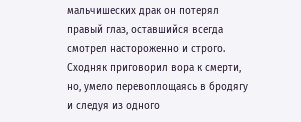мальчишеских драк он потерял правый глаз, оставшийся всегда смотрел настороженно и строго. Сходняк приговорил вора к смерти, но, умело перевоплощаясь в бродягу и следуя из одного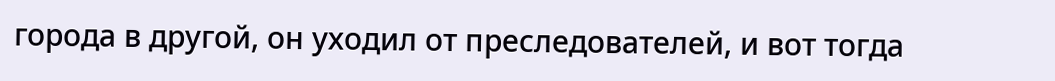города в другой, он уходил от преследователей, и вот тогда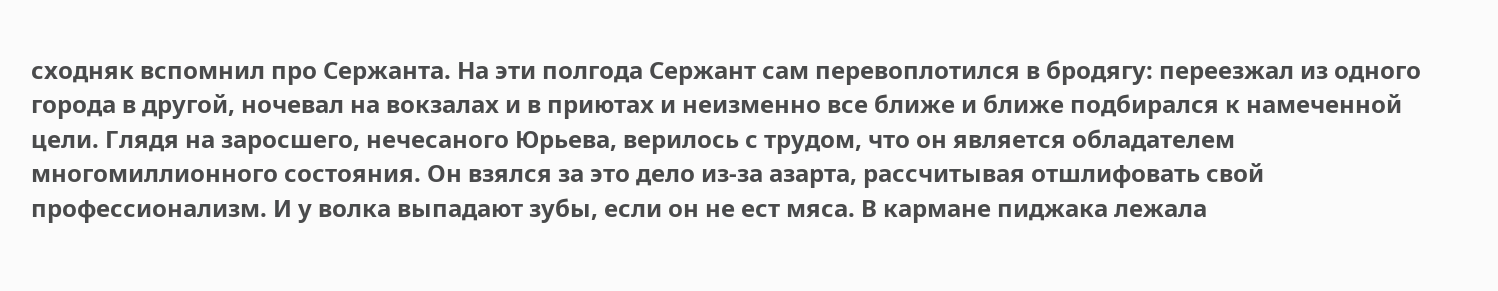сходняк вспомнил про Сержанта. На эти полгода Сержант сам перевоплотился в бродягу: переезжал из одного города в другой, ночевал на вокзалах и в приютах и неизменно все ближе и ближе подбирался к намеченной цели. Глядя на заросшего, нечесаного Юрьева, верилось с трудом, что он является обладателем многомиллионного состояния. Он взялся за это дело из-за азарта, рассчитывая отшлифовать свой профессионализм. И у волка выпадают зубы, если он не ест мяса. В кармане пиджака лежала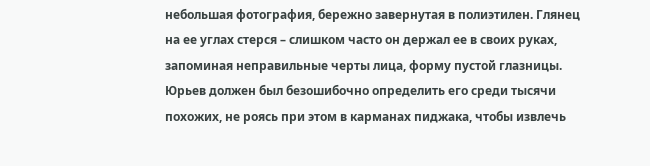небольшая фотография, бережно завернутая в полиэтилен. Глянец на ее углах стерся – слишком часто он держал ее в своих руках, запоминая неправильные черты лица, форму пустой глазницы. Юрьев должен был безошибочно определить его среди тысячи похожих, не роясь при этом в карманах пиджака, чтобы извлечь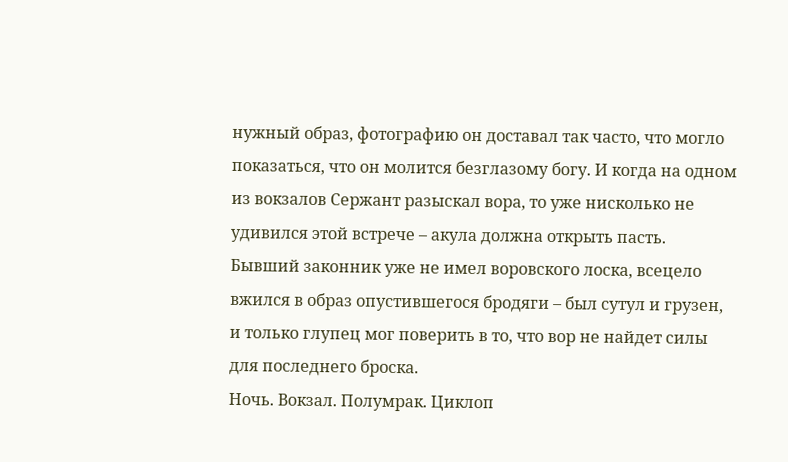нужный образ, фотографию он доставал так часто, что могло показаться, что он молится безглазому богу. И когда на одном из вокзалов Сержант разыскал вора, то уже нисколько не удивился этой встрече – акула должна открыть пасть. Бывший законник уже не имел воровского лоска, всецело вжился в образ опустившегося бродяги – был сутул и грузен, и только глупец мог поверить в то, что вор не найдет силы для последнего броска.
Ночь. Вокзал. Полумрак. Циклоп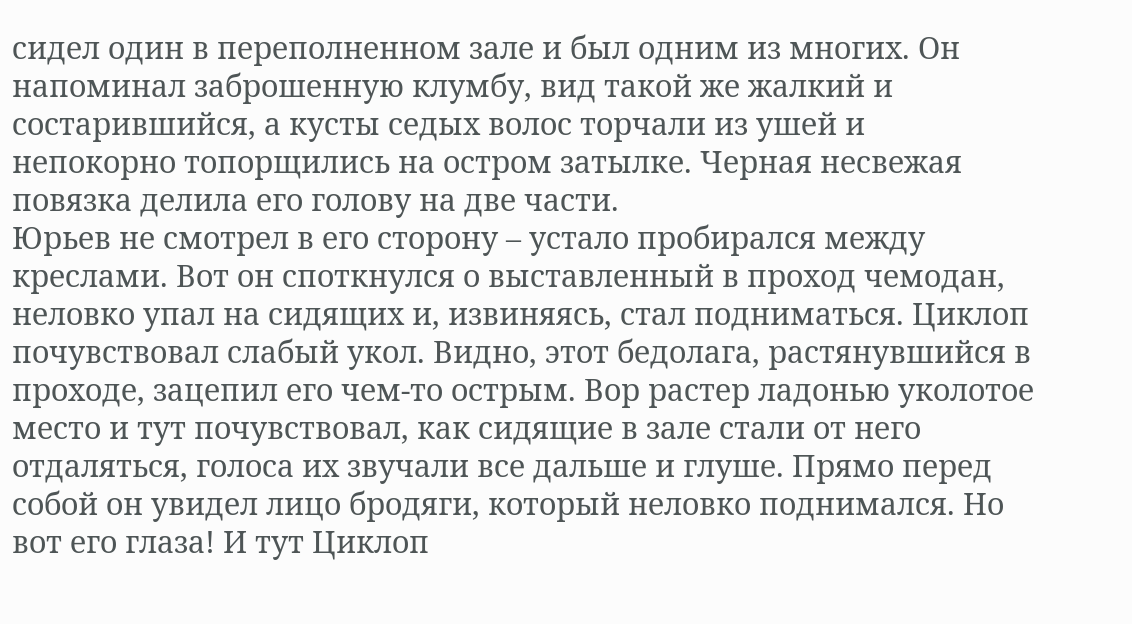сидел один в переполненном зале и был одним из многих. Он напоминал заброшенную клумбу, вид такой же жалкий и состарившийся, а кусты седых волос торчали из ушей и непокорно топорщились на остром затылке. Черная несвежая повязка делила его голову на две части.
Юрьев не смотрел в его сторону – устало пробирался между креслами. Вот он споткнулся о выставленный в проход чемодан, неловко упал на сидящих и, извиняясь, стал подниматься. Циклоп почувствовал слабый укол. Видно, этот бедолага, растянувшийся в проходе, зацепил его чем-то острым. Вор растер ладонью уколотое место и тут почувствовал, как сидящие в зале стали от него отдаляться, голоса их звучали все дальше и глуше. Прямо перед собой он увидел лицо бродяги, который неловко поднимался. Но вот его глаза! И тут Циклоп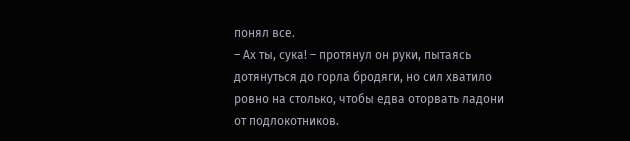понял все.
– Ах ты, сука! – протянул он руки, пытаясь дотянуться до горла бродяги, но сил хватило ровно на столько, чтобы едва оторвать ладони от подлокотников.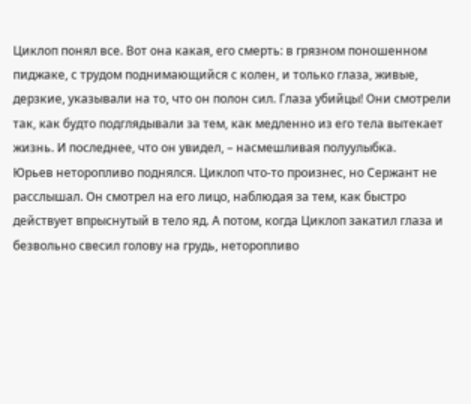Циклоп понял все. Вот она какая, его смерть: в грязном поношенном пиджаке, с трудом поднимающийся с колен, и только глаза, живые, дерзкие, указывали на то, что он полон сил. Глаза убийцы! Они смотрели так, как будто подглядывали за тем, как медленно из его тела вытекает жизнь. И последнее, что он увидел, – насмешливая полуулыбка.
Юрьев неторопливо поднялся. Циклоп что-то произнес, но Сержант не расслышал. Он смотрел на его лицо, наблюдая за тем, как быстро действует впрыснутый в тело яд. А потом, когда Циклоп закатил глаза и безвольно свесил голову на грудь, неторопливо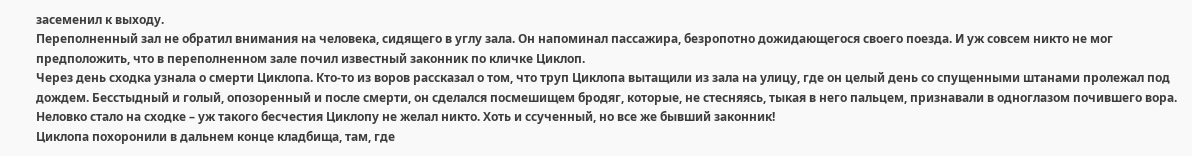засеменил к выходу.
Переполненный зал не обратил внимания на человека, сидящего в углу зала. Он напоминал пассажира, безропотно дожидающегося своего поезда. И уж совсем никто не мог предположить, что в переполненном зале почил известный законник по кличке Циклоп.
Через день сходка узнала о смерти Циклопа. Кто-то из воров рассказал о том, что труп Циклопа вытащили из зала на улицу, где он целый день со спущенными штанами пролежал под дождем. Бесстыдный и голый, опозоренный и после смерти, он сделался посмешищем бродяг, которые, не стесняясь, тыкая в него пальцем, признавали в одноглазом почившего вора.
Неловко стало на сходке – уж такого бесчестия Циклопу не желал никто. Хоть и ссученный, но все же бывший законник!
Циклопа похоронили в дальнем конце кладбища, там, где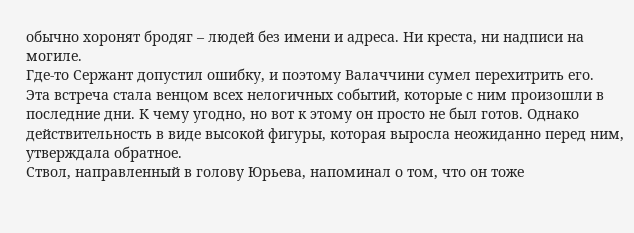обычно хоронят бродяг – людей без имени и адреса. Ни креста, ни надписи на могиле.
Где-то Сержант допустил ошибку, и поэтому Валаччини сумел перехитрить его.
Эта встреча стала венцом всех нелогичных событий, которые с ним произошли в последние дни. К чему угодно, но вот к этому он просто не был готов. Однако действительность в виде высокой фигуры, которая выросла неожиданно перед ним, утверждала обратное.
Ствол, направленный в голову Юрьева, напоминал о том, что он тоже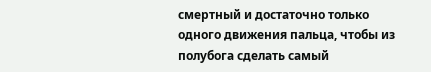смертный и достаточно только одного движения пальца, чтобы из полубога сделать самый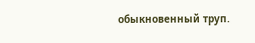обыкновенный труп.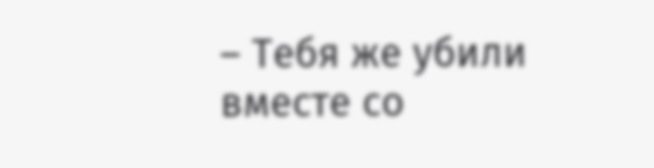– Тебя же убили вместе со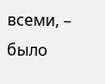всеми, – было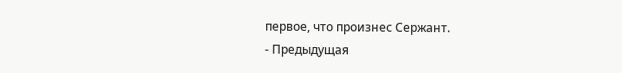первое, что произнес Сержант.
- Предыдущая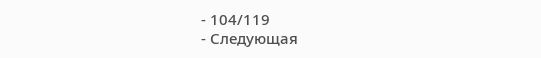- 104/119
- Следующая